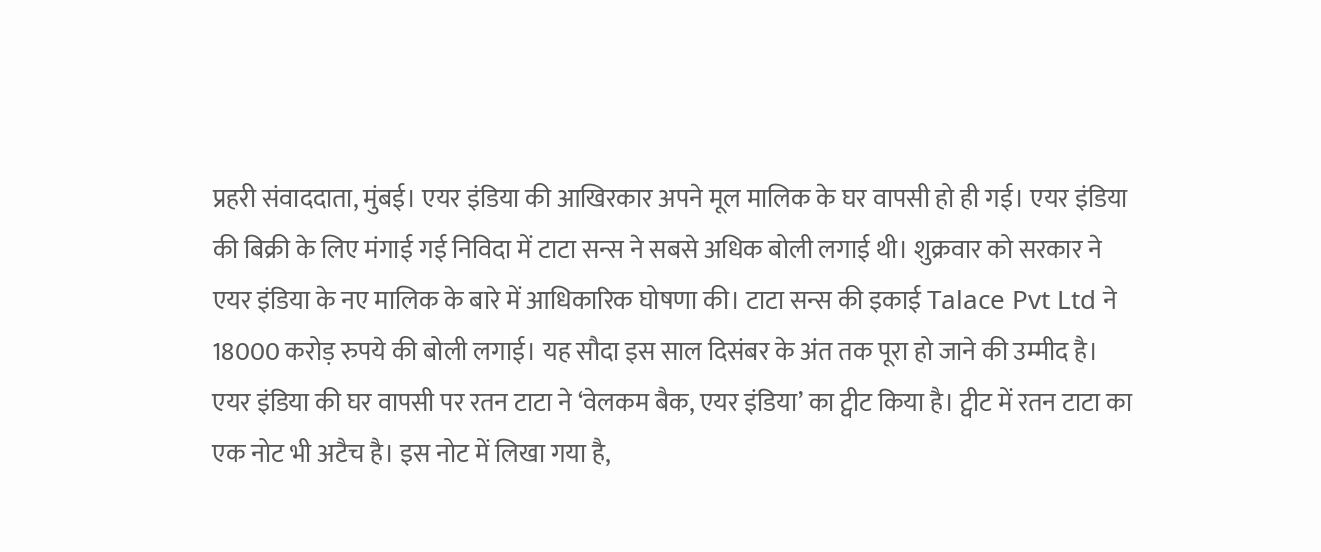प्रहरी संवाददाता, मुंबई। एयर इंडिया की आखिरकार अपने मूल मालिक के घर वापसी हो ही गई। एयर इंडिया की बिक्री के लिए मंगाई गई निविदा में टाटा सन्स ने सबसे अधिक बोली लगाई थी। शुक्रवार को सरकार ने एयर इंडिया के नए मालिक के बारे में आधिकारिक घोषणा की। टाटा सन्स की इकाई Talace Pvt Ltd ने 18000 करोड़ रुपये की बोली लगाई। यह सौदा इस साल दिसंबर के अंत तक पूरा हो जाने की उम्मीद है।
एयर इंडिया की घर वापसी पर रतन टाटा ने ‘वेलकम बैक, एयर इंडिया’ का ट्वीट किया है। ट्वीट में रतन टाटा का एक नोट भी अटैच है। इस नोट में लिखा गया है,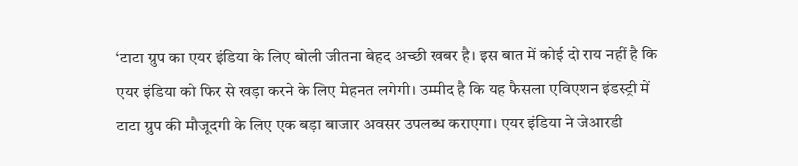‘टाटा ग्रुप का एयर इंडिया के लिए बोली जीतना बेहद अच्छी खबर है। इस बात में कोई दो राय नहीं है कि एयर इंडिया को फिर से खड़ा करने के लिए मेहनत लगेगी। उम्मीद है कि यह फैसला एविएशन इंडस्ट्री में टाटा ग्रुप की मौजूदगी के लिए एक बड़ा बाजार अवसर उपलब्ध कराएगा। एयर इंडिया ने जेआरडी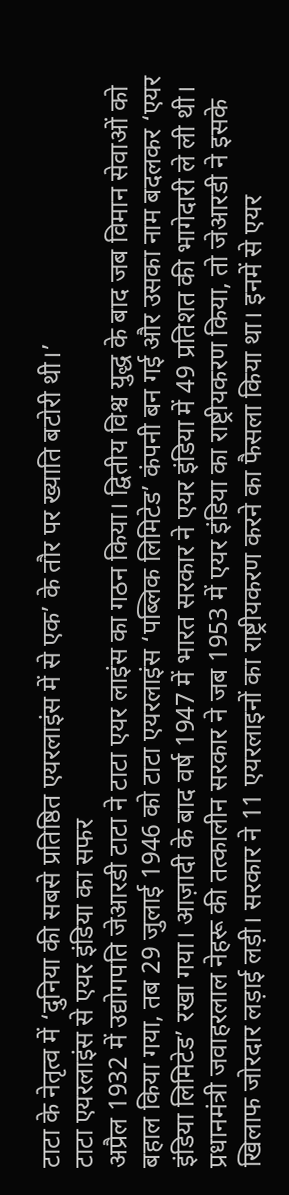टाटा के नेतृत्व में ‘दुनिया की सबसे प्रतिष्ठित एयरलाइंस में से एक’ के तौर पर ख्याति बटोरी थी।’
टाटा एयरलाइंस से एयर इंडिया का सफर
अप्रैल 1932 में उद्योगपति जेआरडी टाटा ने टाटा एयर लाइंस का गठन किया। द्वितीय विश्व युद्ध के बाद जब विमान सेवाओं को बहाल किया गया, तब 29 जुलाई 1946 को टाटा एयरलाइंस ‘पब्लिक लिमिटेड’ कंपनी बन गई और उसका नाम बदलकर ‘एयर इंडिया लिमिटेड’ रखा गया। आज़ादी के बाद वर्ष 1947 में भारत सरकार ने एयर इंडिया में 49 प्रतिशत की भागेदारी ले ली थी।
प्रधानमंत्री जवाहरलाल नेहरू की तत्कालीन सरकार ने जब 1953 में एयर इंडिया का राष्ट्रीयकरण किया, तो जेआरडी ने इसके खिलाफ जोरदार लड़ाई लड़ी। सरकार ने 11 एयरलाइनों का राष्ट्रीयकरण करने का फैसला किया था। इनमें से एयर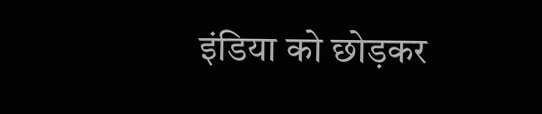इंडिया को छोड़कर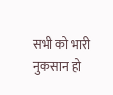सभी को भारी नुकसान हो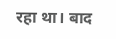रहा था। बाद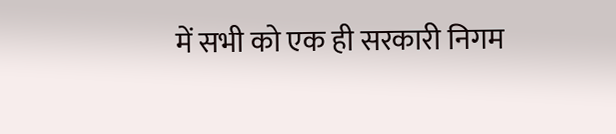में सभी को एक ही सरकारी निगम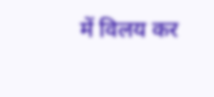में विलय कर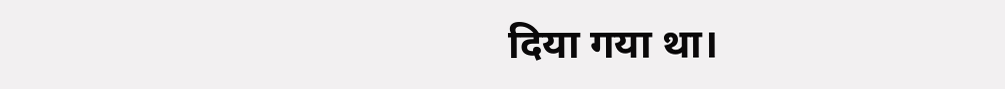दिया गया था।